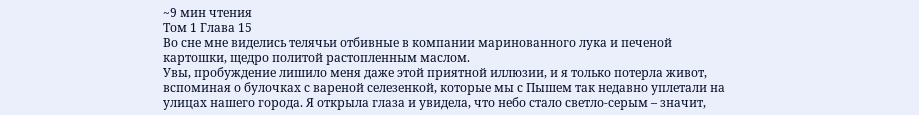~9 мин чтения
Том 1 Глава 15
Во сне мне виделись телячьи отбивные в компании маринованного лука и печеной картошки, щедро политой растопленным маслом.
Увы, пробуждение лишило меня даже этой приятной иллюзии, и я только потерла живот, вспоминая о булочках с вареной селезенкой, которые мы с Пышем так недавно уплетали на улицах нашего города. Я открыла глаза и увидела, что небо стало светло-серым – значит,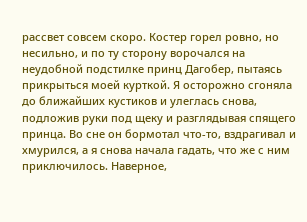рассвет совсем скоро. Костер горел ровно, но несильно, и по ту сторону ворочался на неудобной подстилке принц Дагобер, пытаясь прикрыться моей курткой. Я осторожно сгоняла до ближайших кустиков и улеглась снова, подложив руки под щеку и разглядывая спящего принца. Во сне он бормотал что-то, вздрагивал и хмурился, а я снова начала гадать, что же с ним приключилось. Наверное,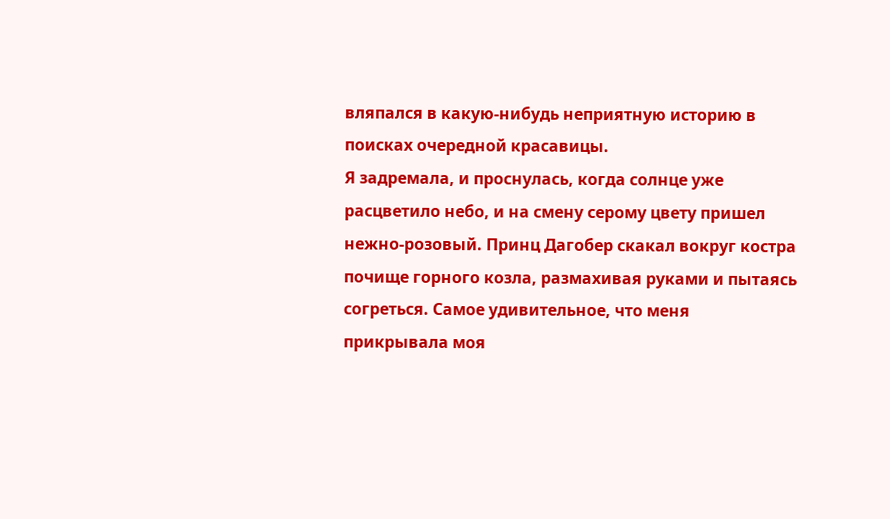вляпался в какую-нибудь неприятную историю в поисках очередной красавицы.
Я задремала, и проснулась, когда солнце уже расцветило небо, и на смену серому цвету пришел нежно-розовый. Принц Дагобер скакал вокруг костра почище горного козла, размахивая руками и пытаясь согреться. Самое удивительное, что меня прикрывала моя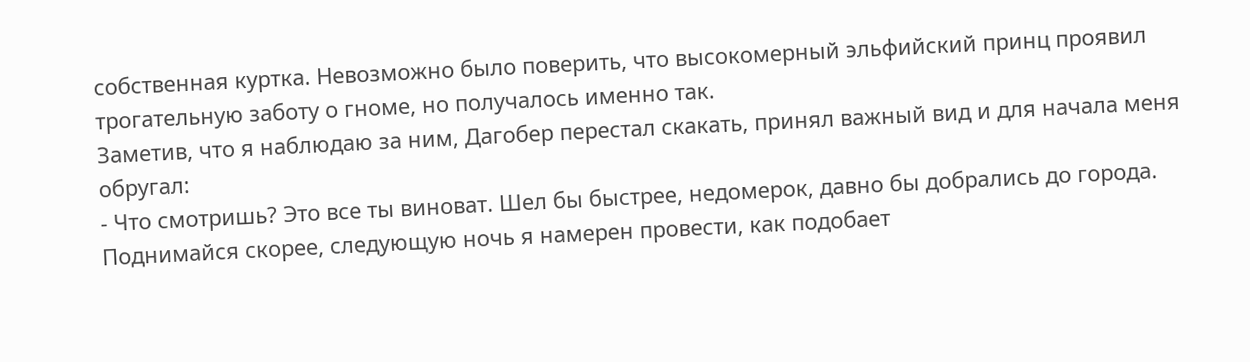собственная куртка. Невозможно было поверить, что высокомерный эльфийский принц проявил трогательную заботу о гноме, но получалось именно так.
Заметив, что я наблюдаю за ним, Дагобер перестал скакать, принял важный вид и для начала меня обругал:
- Что смотришь? Это все ты виноват. Шел бы быстрее, недомерок, давно бы добрались до города. Поднимайся скорее, следующую ночь я намерен провести, как подобает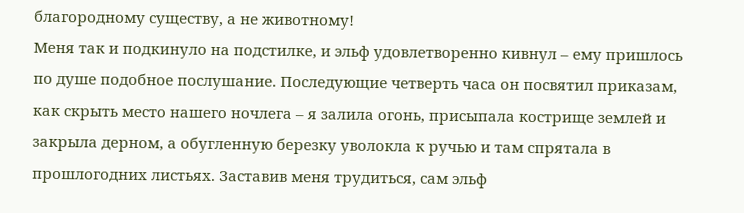благородному существу, а не животному!
Меня так и подкинуло на подстилке, и эльф удовлетворенно кивнул – ему пришлось по душе подобное послушание. Последующие четверть часа он посвятил приказам, как скрыть место нашего ночлега – я залила огонь, присыпала кострище землей и закрыла дерном, а обугленную березку уволокла к ручью и там спрятала в прошлогодних листьях. Заставив меня трудиться, сам эльф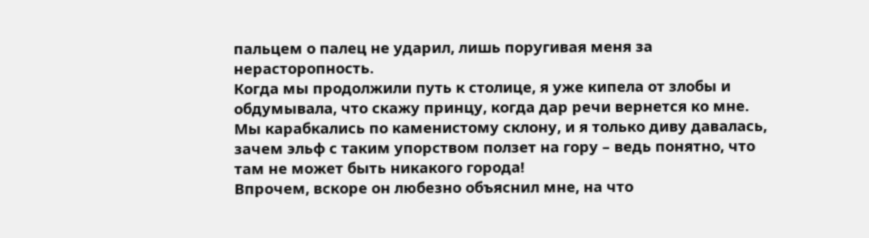пальцем о палец не ударил, лишь поругивая меня за нерасторопность.
Когда мы продолжили путь к столице, я уже кипела от злобы и обдумывала, что скажу принцу, когда дар речи вернется ко мне. Мы карабкались по каменистому склону, и я только диву давалась, зачем эльф с таким упорством ползет на гору – ведь понятно, что там не может быть никакого города!
Впрочем, вскоре он любезно объяснил мне, на что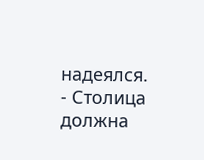надеялся.
- Столица должна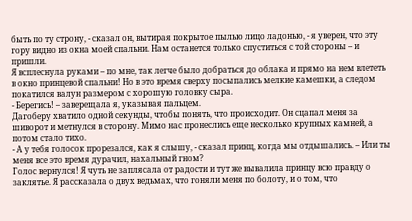быть по ту строну, - сказал он, вытирая покрытое пылью лицо ладонью, - я уверен, что эту гору видно из окна моей спальни. Нам останется только спуститься с той стороны – и пришли.
Я всплеснула руками – по мне, так легче было добраться до облака и прямо на нем влететь в окно принцевой спальни! Но в это время сверху посыпались мелкие камешки, а следом покатился валун размером с хорошую головку сыра.
- Берегись! – заверещала я, указывая пальцем.
Дагоберу хватило одной секунды, чтобы понять, что происходит. Он сцапал меня за шиворот и метнулся в сторону. Мимо нас пронеслись еще несколько крупных камней, а потом стало тихо.
- А у тебя голосок прорезался, как я слышу, - сказал принц, когда мы отдышались. – Или ты меня все это время дурачил, нахальный гном?
Голос вернулся! Я чуть не заплясала от радости и тут же вывалила принцу всю правду о заклятье. Я рассказала о двух ведьмах, что гоняли меня по болоту, и о том, что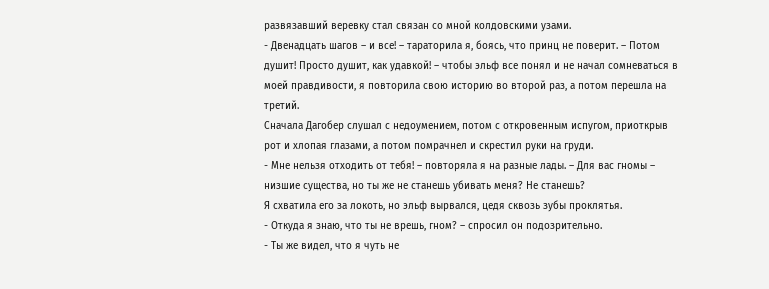развязавший веревку стал связан со мной колдовскими узами.
- Двенадцать шагов – и все! – тараторила я, боясь, что принц не поверит. – Потом душит! Просто душит, как удавкой! – чтобы эльф все понял и не начал сомневаться в моей правдивости, я повторила свою историю во второй раз, а потом перешла на третий.
Сначала Дагобер слушал с недоумением, потом с откровенным испугом, приоткрыв рот и хлопая глазами, а потом помрачнел и скрестил руки на груди.
- Мне нельзя отходить от тебя! – повторяла я на разные лады. – Для вас гномы – низшие существа, но ты же не станешь убивать меня? Не станешь?
Я схватила его за локоть, но эльф вырвался, цедя сквозь зубы проклятья.
- Откуда я знаю, что ты не врешь, гном? – спросил он подозрительно.
- Ты же видел, что я чуть не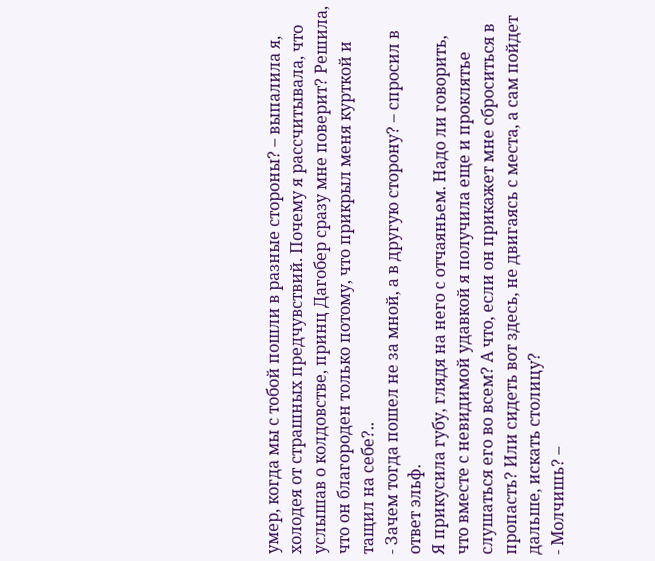умер, когда мы с тобой пошли в разные стороны? – выпалила я, холодея от страшных предчувствий. Почему я рассчитывала, что услышав о колдовстве, принц Дагобер сразу мне поверит? Решила, что он благороден только потому, что прикрыл меня курткой и тащил на себе?..
- Зачем тогда пошел не за мной, а в другую сторону? – спросил в ответ эльф.
Я прикусила губу, глядя на него с отчаяньем. Надо ли говорить, что вместе с невидимой удавкой я получила еще и проклятье слушаться его во всем? А что, если он прикажет мне сброситься в пропасть? Или сидеть вот здесь, не двигаясь с места, а сам пойдет дальше, искать столицу?
- Молчишь? –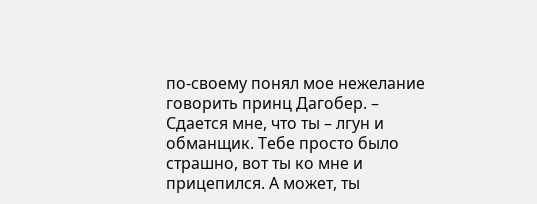по-своему понял мое нежелание говорить принц Дагобер. – Сдается мне, что ты – лгун и обманщик. Тебе просто было страшно, вот ты ко мне и прицепился. А может, ты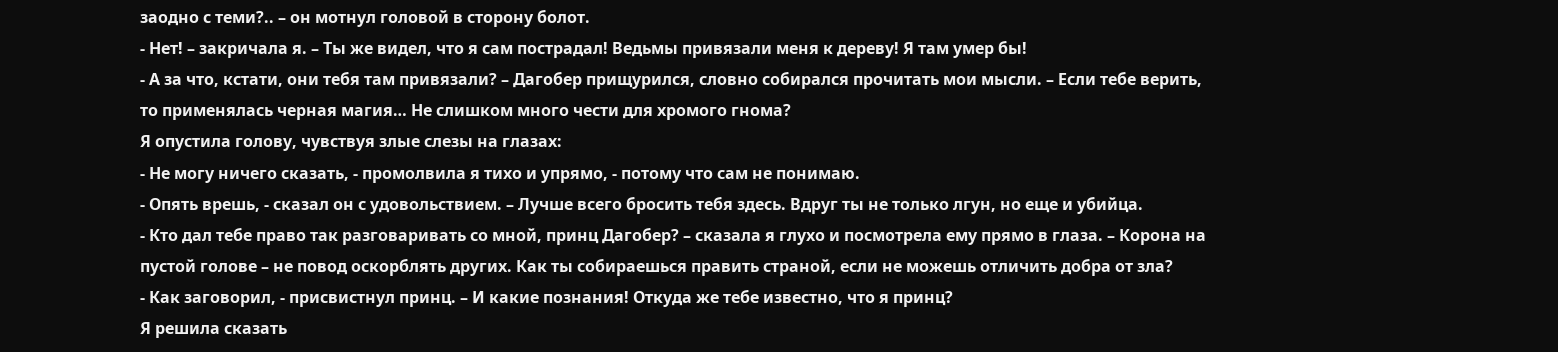заодно с теми?.. – он мотнул головой в сторону болот.
- Нет! – закричала я. – Ты же видел, что я сам пострадал! Ведьмы привязали меня к дереву! Я там умер бы!
- А за что, кстати, они тебя там привязали? – Дагобер прищурился, словно собирался прочитать мои мысли. – Если тебе верить, то применялась черная магия… Не слишком много чести для хромого гнома?
Я опустила голову, чувствуя злые слезы на глазах:
- Не могу ничего сказать, - промолвила я тихо и упрямо, - потому что сам не понимаю.
- Опять врешь, - сказал он с удовольствием. – Лучше всего бросить тебя здесь. Вдруг ты не только лгун, но еще и убийца.
- Кто дал тебе право так разговаривать со мной, принц Дагобер? – сказала я глухо и посмотрела ему прямо в глаза. – Корона на пустой голове – не повод оскорблять других. Как ты собираешься править страной, если не можешь отличить добра от зла?
- Как заговорил, - присвистнул принц. – И какие познания! Откуда же тебе известно, что я принц?
Я решила сказать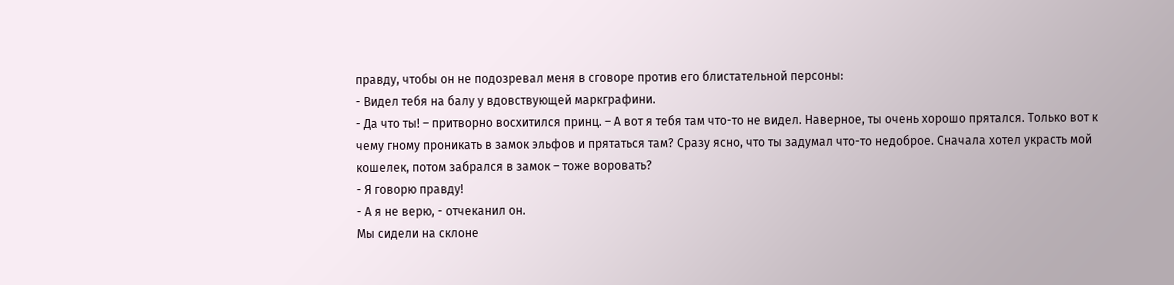правду, чтобы он не подозревал меня в сговоре против его блистательной персоны:
- Видел тебя на балу у вдовствующей маркграфини.
- Да что ты! – притворно восхитился принц. – А вот я тебя там что-то не видел. Наверное, ты очень хорошо прятался. Только вот к чему гному проникать в замок эльфов и прятаться там? Сразу ясно, что ты задумал что-то недоброе. Сначала хотел украсть мой кошелек, потом забрался в замок – тоже воровать?
- Я говорю правду!
- А я не верю, - отчеканил он.
Мы сидели на склоне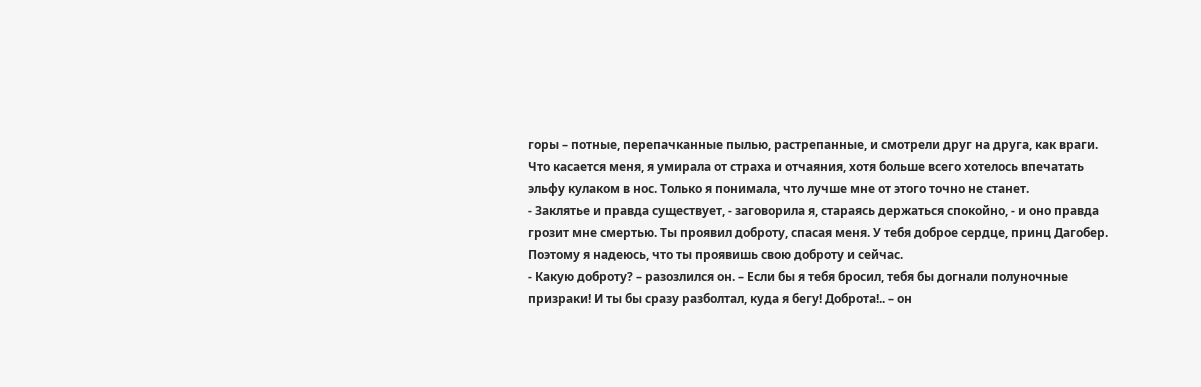горы – потные, перепачканные пылью, растрепанные, и смотрели друг на друга, как враги. Что касается меня, я умирала от страха и отчаяния, хотя больше всего хотелось впечатать эльфу кулаком в нос. Только я понимала, что лучше мне от этого точно не станет.
- Заклятье и правда существует, - заговорила я, стараясь держаться спокойно, - и оно правда грозит мне смертью. Ты проявил доброту, спасая меня. У тебя доброе сердце, принц Дагобер. Поэтому я надеюсь, что ты проявишь свою доброту и сейчас.
- Какую доброту? – разозлился он. – Если бы я тебя бросил, тебя бы догнали полуночные призраки! И ты бы сразу разболтал, куда я бегу! Доброта!.. – он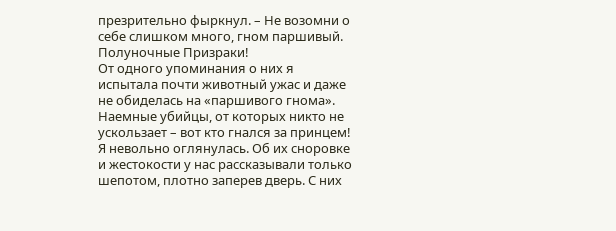презрительно фыркнул. – Не возомни о себе слишком много, гном паршивый.
Полуночные Призраки!
От одного упоминания о них я испытала почти животный ужас и даже не обиделась на «паршивого гнома». Наемные убийцы, от которых никто не ускользает – вот кто гнался за принцем! Я невольно оглянулась. Об их сноровке и жестокости у нас рассказывали только шепотом, плотно заперев дверь. С них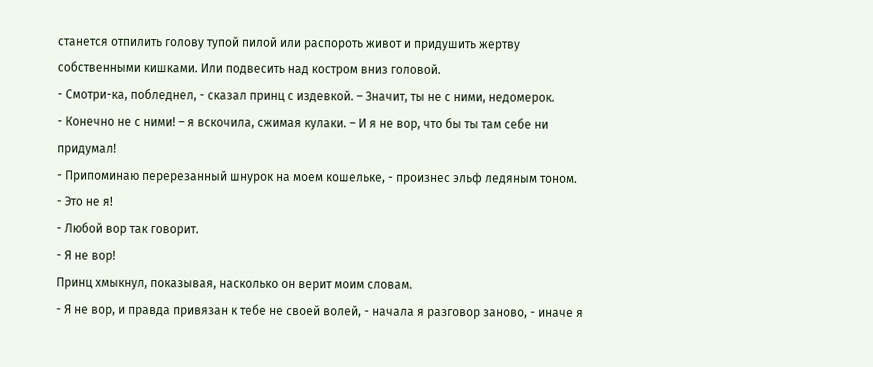станется отпилить голову тупой пилой или распороть живот и придушить жертву собственными кишками. Или подвесить над костром вниз головой.
- Смотри-ка, побледнел, - сказал принц с издевкой. – Значит, ты не с ними, недомерок.
- Конечно не с ними! – я вскочила, сжимая кулаки. – И я не вор, что бы ты там себе ни придумал!
- Припоминаю перерезанный шнурок на моем кошельке, - произнес эльф ледяным тоном.
- Это не я!
- Любой вор так говорит.
- Я не вор!
Принц хмыкнул, показывая, насколько он верит моим словам.
- Я не вор, и правда привязан к тебе не своей волей, - начала я разговор заново, - иначе я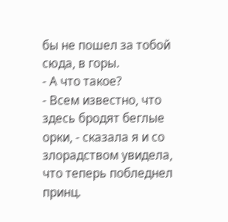бы не пошел за тобой сюда, в горы.
- А что такое?
- Всем известно, что здесь бродят беглые орки, - сказала я и со злорадством увидела, что теперь побледнел принц.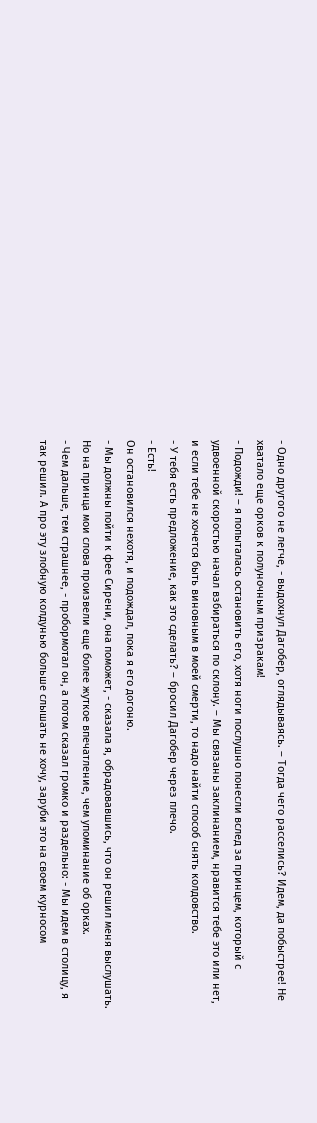- Одно другого не легче, - выдохнул Дагобер, оглядываясь. – Тогда чего расселись? Идем, да побыстрее! Не хватало еще орков к полуночным призракам!
- Подожди! – я попыталась остановить его, хотя ноги послушно понесли вслед за принцем, который с удвоенной скоростью начал взбираться по склону. – Мы связаны заклинанием, нравится тебе это или нет, и если тебе не хочется быть виновным в моей смерти, то надо найти способ снять колдовство.
- У тебя есть предложение, как это сделать? – бросил Дагобер через плечо.
- Есть!
Он остановился нехотя, и подождал, пока я его догоню.
- Мы должны пойти к фее Сирени, она поможет, - сказала я, обрадовавшись, что он решил меня выслушать.
Но на принца мои слова произвели еще более жуткое впечатление, чем упоминание об орках.
- Чем дальше, тем страшнее, - пробормотал он, а потом сказал громко и раздельно: - Мы идем в столицу, я так решил. А про эту злобную колдунью больше слышать не хочу, заруби это на своем курносом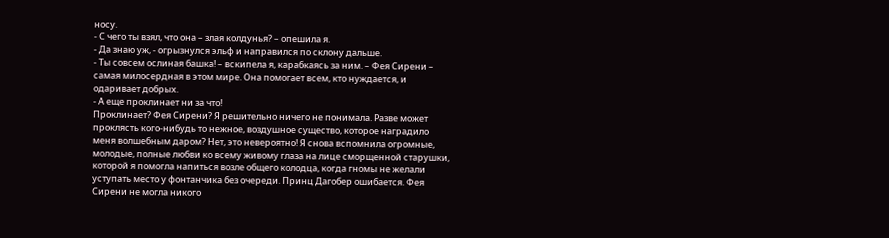носу.
- С чего ты взял, что она – злая колдунья? – опешила я.
- Да знаю уж, - огрызнулся эльф и направился по склону дальше.
- Ты совсем ослиная башка! – вскипела я, карабкаясь за ним. – Фея Сирени – самая милосердная в этом мире. Она помогает всем, кто нуждается, и одаривает добрых.
- А еще проклинает ни за что!
Проклинает? Фея Сирени? Я решительно ничего не понимала. Разве может проклясть кого-нибудь то нежное, воздушное существо, которое наградило меня волшебным даром? Нет, это невероятно! Я снова вспомнила огромные, молодые, полные любви ко всему живому глаза на лице сморщенной старушки, которой я помогла напиться возле общего колодца, когда гномы не желали уступать место у фонтанчика без очереди. Принц Дагобер ошибается. Фея Сирени не могла никого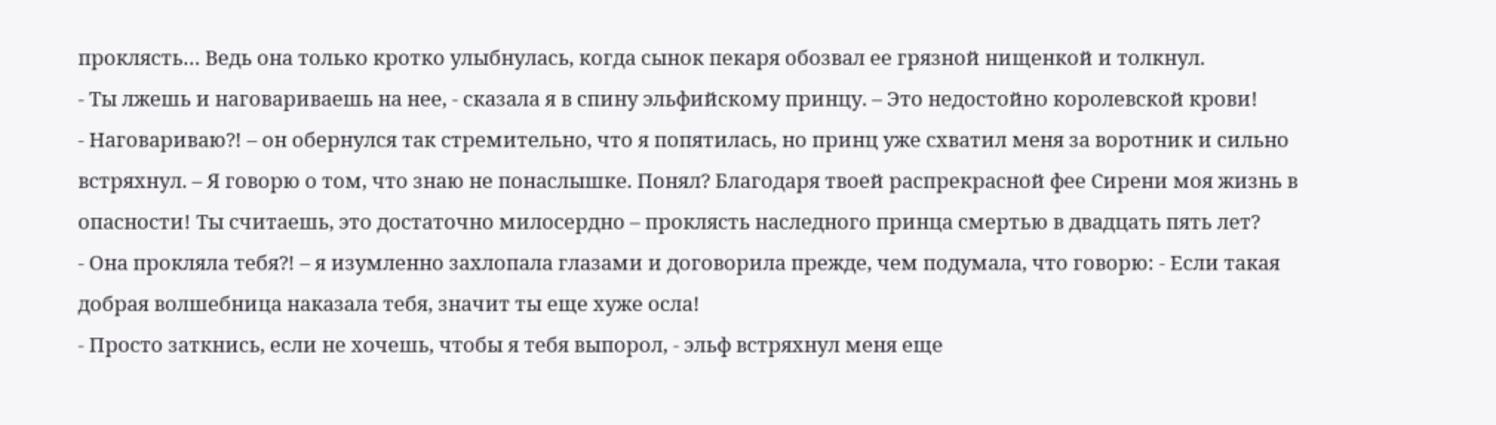проклясть… Ведь она только кротко улыбнулась, когда сынок пекаря обозвал ее грязной нищенкой и толкнул.
- Ты лжешь и наговариваешь на нее, - сказала я в спину эльфийскому принцу. – Это недостойно королевской крови!
- Наговариваю?! – он обернулся так стремительно, что я попятилась, но принц уже схватил меня за воротник и сильно встряхнул. – Я говорю о том, что знаю не понаслышке. Понял? Благодаря твоей распрекрасной фее Сирени моя жизнь в опасности! Ты считаешь, это достаточно милосердно – проклясть наследного принца смертью в двадцать пять лет?
- Она прокляла тебя?! – я изумленно захлопала глазами и договорила прежде, чем подумала, что говорю: - Если такая добрая волшебница наказала тебя, значит ты еще хуже осла!
- Просто заткнись, если не хочешь, чтобы я тебя выпорол, - эльф встряхнул меня еще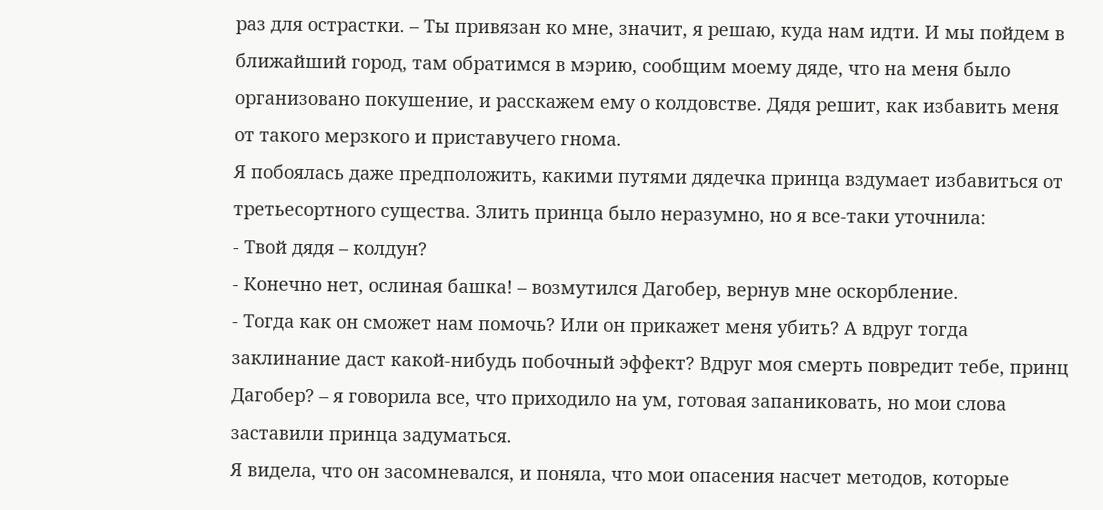раз для острастки. – Ты привязан ко мне, значит, я решаю, куда нам идти. И мы пойдем в ближайший город, там обратимся в мэрию, сообщим моему дяде, что на меня было организовано покушение, и расскажем ему о колдовстве. Дядя решит, как избавить меня от такого мерзкого и приставучего гнома.
Я побоялась даже предположить, какими путями дядечка принца вздумает избавиться от третьесортного существа. Злить принца было неразумно, но я все-таки уточнила:
- Твой дядя – колдун?
- Конечно нет, ослиная башка! – возмутился Дагобер, вернув мне оскорбление.
- Тогда как он сможет нам помочь? Или он прикажет меня убить? А вдруг тогда заклинание даст какой-нибудь побочный эффект? Вдруг моя смерть повредит тебе, принц Дагобер? – я говорила все, что приходило на ум, готовая запаниковать, но мои слова заставили принца задуматься.
Я видела, что он засомневался, и поняла, что мои опасения насчет методов, которые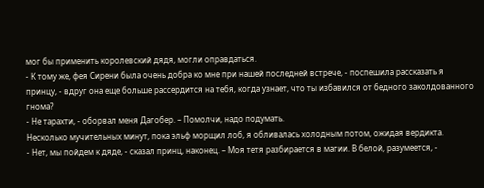мог бы применить королевский дядя, могли оправдаться.
- К тому же, фея Сирени была очень добра ко мне при нашей последней встрече, - поспешила рассказать я принцу, - вдруг она еще больше рассердится на тебя, когда узнает, что ты избавился от бедного заколдованного гнома?
- Не тарахти, - оборвал меня Дагобер. – Помолчи, надо подумать.
Несколько мучительных минут, пока эльф морщил лоб, я обливалась холодным потом, ожидая вердикта.
- Нет, мы пойдем к дяде, - сказал принц, наконец. – Моя тетя разбирается в магии. В белой, разумеется, -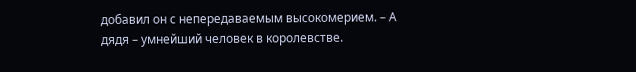добавил он с непередаваемым высокомерием. – А дядя – умнейший человек в королевстве.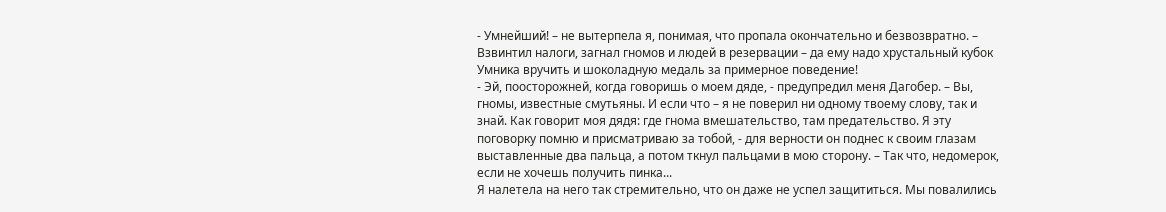- Умнейший! – не вытерпела я, понимая, что пропала окончательно и безвозвратно. – Взвинтил налоги, загнал гномов и людей в резервации – да ему надо хрустальный кубок Умника вручить и шоколадную медаль за примерное поведение!
- Эй, поосторожней, когда говоришь о моем дяде, - предупредил меня Дагобер. – Вы, гномы, известные смутьяны. И если что – я не поверил ни одному твоему слову, так и знай. Как говорит моя дядя: где гнома вмешательство, там предательство. Я эту поговорку помню и присматриваю за тобой, - для верности он поднес к своим глазам выставленные два пальца, а потом ткнул пальцами в мою сторону. – Так что, недомерок, если не хочешь получить пинка...
Я налетела на него так стремительно, что он даже не успел защититься. Мы повалились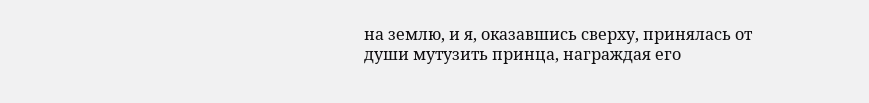на землю, и я, оказавшись сверху, принялась от души мутузить принца, награждая его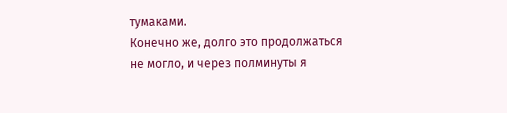тумаками.
Конечно же, долго это продолжаться не могло, и через полминуты я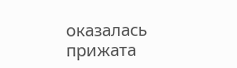оказалась прижата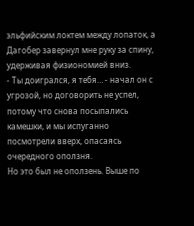эльфийским локтем между лопаток, а Дагобер завернул мне руку за спину, удерживая физиономией вниз.
- Ты доигрался, я тебя… - начал он с угрозой, но договорить не успел, потому что снова посыпались камешки, и мы испуганно посмотрели вверх, опасаясь очередного оползня.
Но это был не оползень. Выше по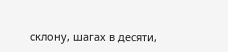склону, шагах в десяти,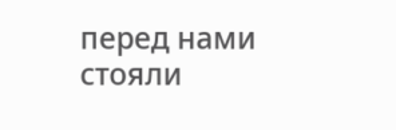перед нами стояли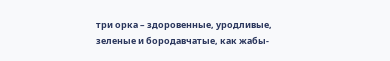три орка – здоровенные, уродливые, зеленые и бородавчатые, как жабы-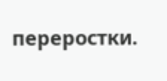переростки.